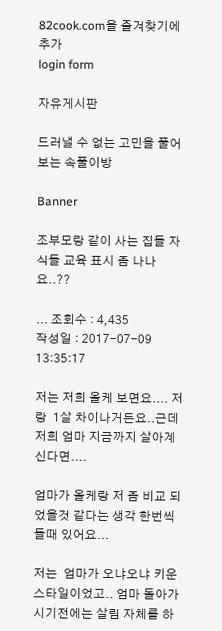82cook.com을 즐겨찾기에 추가
login form

자유게시판

드러낼 수 없는 고민을 풀어보는 속풀이방

Banner

조부모랑 같이 사는 집들 자식들 교육 표시 좀 나나요..??

... 조회수 : 4,435
작성일 : 2017-07-09 13:35:17

저는 저희 올케 보면요.... 저랑  1살 차이나거든요..근데 저희 엄마 지금까지 살아계신다면....

엄마가 올케랑 저 좀 비교 되었을것 같다는 생각 한번씩 들때 있어요...

저는  엄마가 오냐오냐 키운 스타일이었고.. 엄마 돌아가시기전에는 살림 자체를 하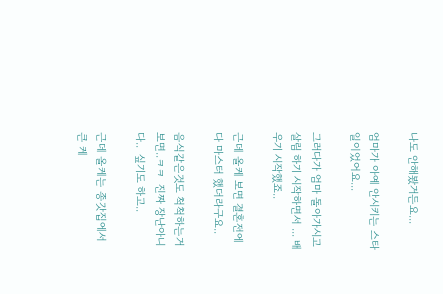나도 안해봤거든요...

엄마가 아예 안시키는 스타일이었어요...

그러다가 엄마 돌아가시고 살림 하기 시작하면서 ... 배우기 시작했죠..

근데 올케 보면 결혼전에 다 마스터 했더라구요..

음식같은것도 척척하는거 보면..ㅋㅋ  진짜 장난아니다..  싶기도 하고..

근데 올케는 종갓집에서 큰 케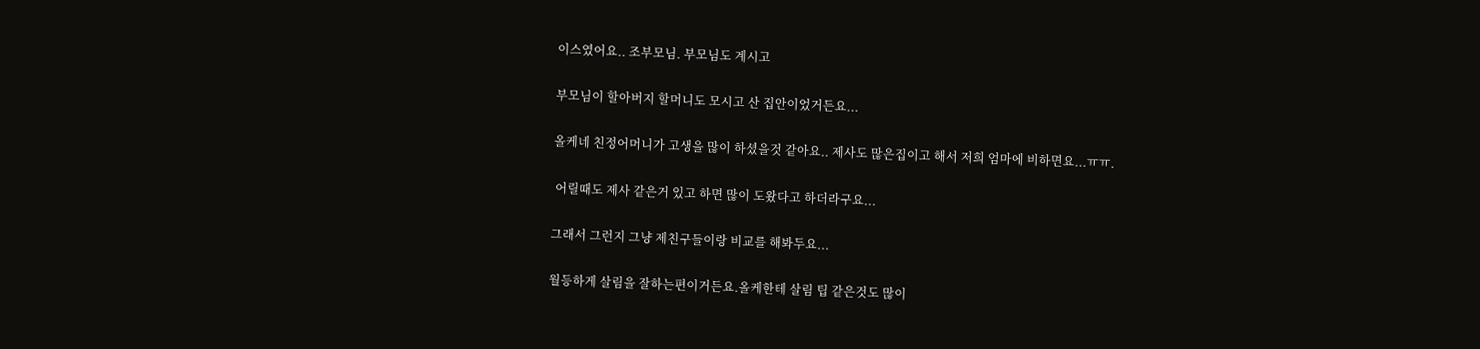이스였어요.. 조부모님. 부모님도 계시고

부모님이 할아버지 할머니도 모시고 산 집안이었거든요...

올케네 친정어머니가 고생을 많이 하셨을것 같아요.. 제사도 많은집이고 해서 저희 엄마에 비하면요...ㅠㅠ.

 어릴때도 제사 같은거 있고 하면 많이 도왔다고 하더라구요...

그래서 그런지 그냥 제친구들이랑 비교를 해봐두요...

월등하게 살림을 잘하는편이거든요.올케한테 살림 팁 같은것도 많이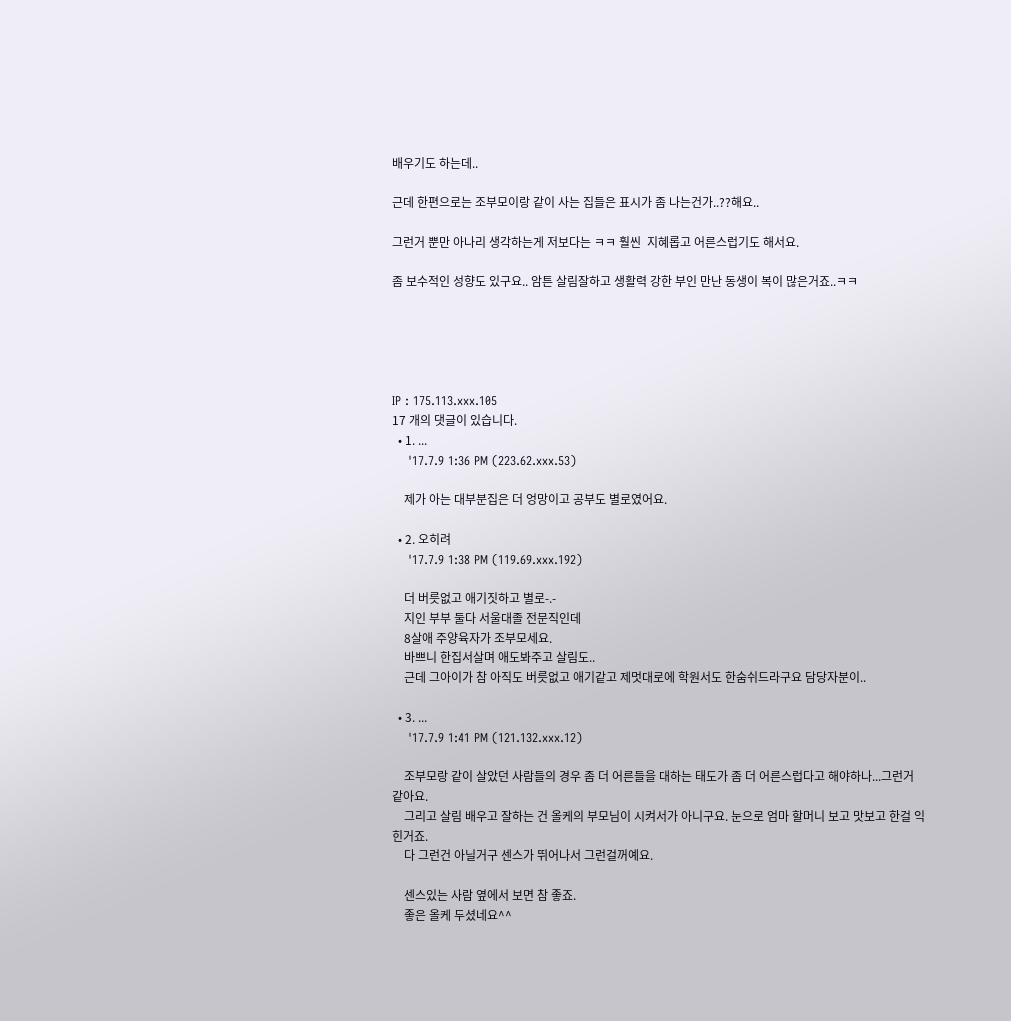배우기도 하는데..

근데 한편으로는 조부모이랑 같이 사는 집들은 표시가 좀 나는건가..??해요..

그런거 뿐만 아나리 생각하는게 저보다는 ㅋㅋ 훨씬  지혜롭고 어른스럽기도 해서요.

좀 보수적인 성향도 있구요.. 암튼 살림잘하고 생활력 강한 부인 만난 동생이 복이 많은거죠..ㅋㅋ





IP : 175.113.xxx.105
17 개의 댓글이 있습니다.
  • 1. ...
    '17.7.9 1:36 PM (223.62.xxx.53)

    제가 아는 대부분집은 더 엉망이고 공부도 별로였어요.

  • 2. 오히려
    '17.7.9 1:38 PM (119.69.xxx.192)

    더 버릇없고 애기짓하고 별로-.-
    지인 부부 둘다 서울대졸 전문직인데
    8살애 주양육자가 조부모세요.
    바쁘니 한집서살며 애도봐주고 살림도..
    근데 그아이가 참 아직도 버릇없고 애기같고 제멋대로에 학원서도 한숨쉬드라구요 담당자분이..

  • 3. ...
    '17.7.9 1:41 PM (121.132.xxx.12)

    조부모랑 같이 살았던 사람들의 경우 좀 더 어른들을 대하는 태도가 좀 더 어른스럽다고 해야하나...그런거 같아요.
    그리고 살림 배우고 잘하는 건 올케의 부모님이 시켜서가 아니구요. 눈으로 엄마 할머니 보고 맛보고 한걸 익힌거죠.
    다 그런건 아닐거구 센스가 뛰어나서 그런걸꺼예요.

    센스있는 사람 옆에서 보면 참 좋죠.
    좋은 올케 두셨네요^^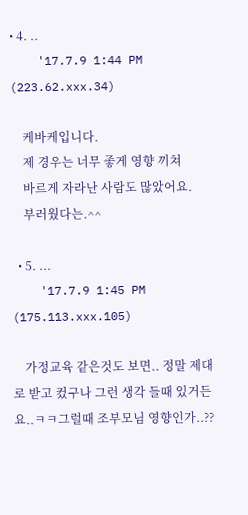• 4. ..
    '17.7.9 1:44 PM (223.62.xxx.34)

    케바케입니다.
    제 경우는 너무 좋게 영향 끼쳐
    바르게 자라난 사람도 많았어요.
    부러웠다는.^^

  • 5. ...
    '17.7.9 1:45 PM (175.113.xxx.105)

    가정교육 같은것도 보면.. 정말 제대로 받고 컸구나 그런 생각 들때 있거든요..ㅋㅋ그럴때 조부모님 영향인가..??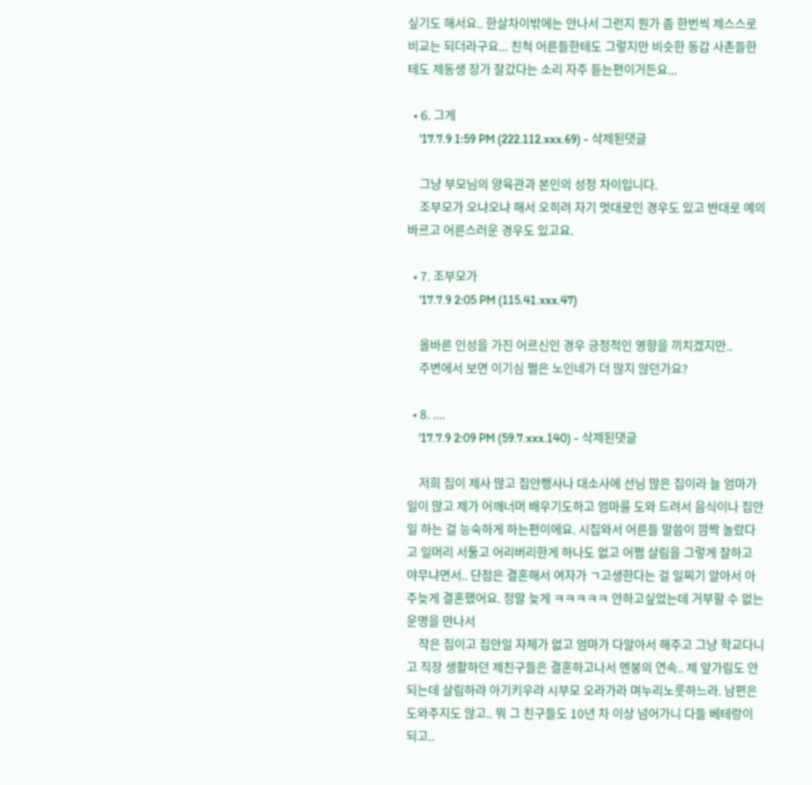싶기도 해서요.. 한살차이밖에는 안나서 그런지 뭔가 좀 한번씩 제스스로 비교는 되더라구요... 친척 어른들한테도 그렇지만 비슷한 동갑 사촌들한테도 제동생 장가 잘갔다는 소리 자주 듣는편이거든요...

  • 6. 그게
    '17.7.9 1:59 PM (222.112.xxx.69) - 삭제된댓글

    그냥 부모님의 양육관과 본인의 성정 차이입니다.
    조부모가 오냐오냐 해서 오히려 자기 멋대로인 경우도 있고 반대로 예의바르고 어른스러운 경우도 있고요.

  • 7. 조부모가
    '17.7.9 2:05 PM (115.41.xxx.47)

    올바른 인성을 가진 어르신인 경우 긍정적인 영향을 끼치겠지만..
    주변에서 보면 이기심 쩔은 노인네가 더 많지 않던가요?

  • 8. ....
    '17.7.9 2:09 PM (59.7.xxx.140) - 삭제된댓글

    저희 집이 제사 많고 집안행사나 대소사에 선님 많은 집이라 늘 엄마가 일이 많고 제가 어깨너머 배우기도하고 엄마를 도와 드려서 음식이나 집안일 하는 걸 능숙하게 하는편이에요. 시집와서 어른들 말씀이 깜짝 놀랐다고 일머리 서툴고 어리버리한게 하나도 없고 어쩜 살림을 그렇게 잘하고 야무냐면서.. 단점은 결혼해서 여자가 ㄱ고생한다는 걸 일찌기 알아서 아주늦게 결혼했어요. 정말 늦게 ㅋㅋㅋㅋㅋ 안하고싶었는데 거부할 수 없는 운명을 만나서
    작은 집이고 집안일 자체가 없고 엄마가 다알아서 해주고 그냥 학교다니고 직장 생활하던 제친구들은 결혼하고나서 멘붕의 연속.. 제 앞가림도 안되는데 살림하랴 아기키우랴 시부모 오라가라 며누리노릇하느라. 남편은 도와주지도 않고.. 뭐 그 친구들도 10년 차 이상 넘어가니 다들 베테랑이 되고..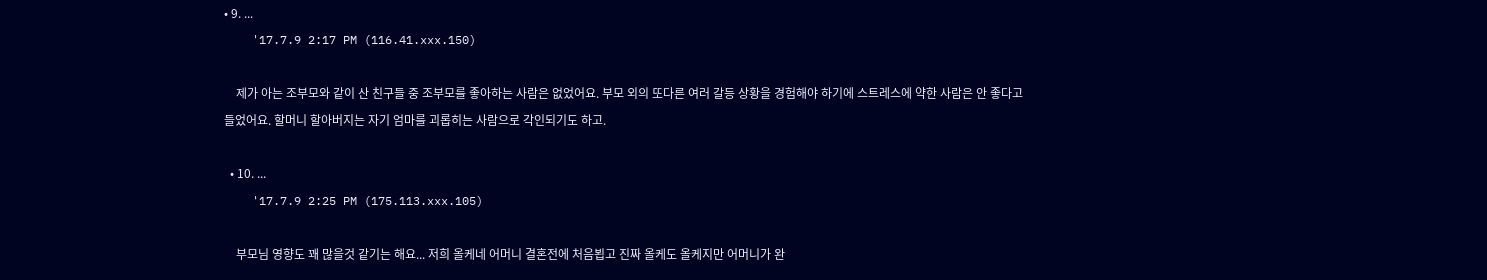• 9. ...
    '17.7.9 2:17 PM (116.41.xxx.150)

    제가 아는 조부모와 같이 산 친구들 중 조부모를 좋아하는 사람은 없었어요. 부모 외의 또다른 여러 갈등 상황을 경험해야 하기에 스트레스에 약한 사람은 안 좋다고 들었어요. 할머니 할아버지는 자기 엄마를 괴롭히는 사람으로 각인되기도 하고.

  • 10. ...
    '17.7.9 2:25 PM (175.113.xxx.105)

    부모님 영향도 꽤 많을것 같기는 해요... 저희 올케네 어머니 결혼전에 처음뵙고 진짜 올케도 올케지만 어머니가 완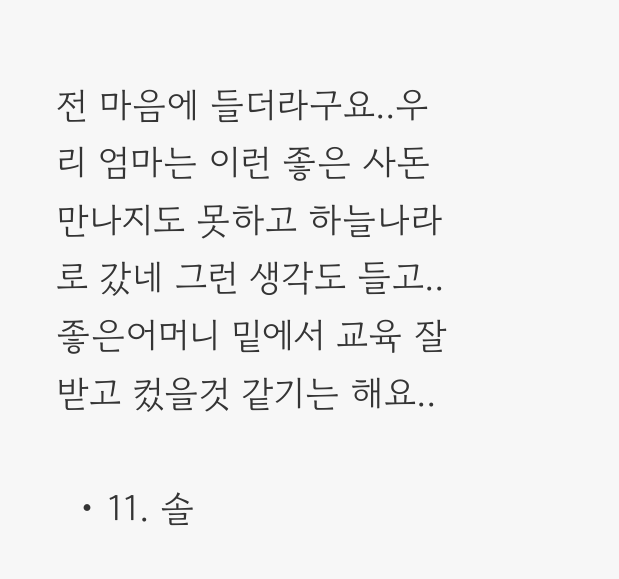전 마음에 들더라구요..우리 엄마는 이런 좋은 사돈 만나지도 못하고 하늘나라로 갔네 그런 생각도 들고.. 좋은어머니 밑에서 교육 잘 받고 컸을것 같기는 해요..

  • 11. 솔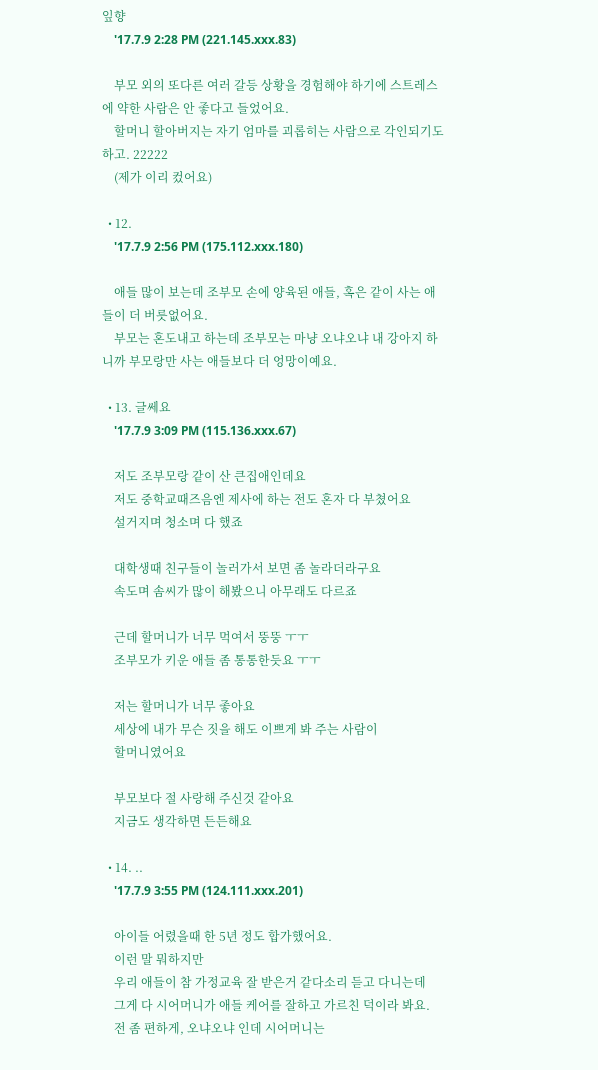잎향
    '17.7.9 2:28 PM (221.145.xxx.83)

    부모 외의 또다른 여러 갈등 상황을 경험해야 하기에 스트레스에 약한 사람은 안 좋다고 들었어요.
    할머니 할아버지는 자기 엄마를 괴롭히는 사람으로 각인되기도 하고. 22222
    (제가 이리 컸어요)

  • 12.
    '17.7.9 2:56 PM (175.112.xxx.180)

    애들 많이 보는데 조부모 손에 양육된 애들, 혹은 같이 사는 애들이 더 버릇없어요.
    부모는 혼도내고 하는데 조부모는 마냥 오냐오냐 내 강아지 하니까 부모랑만 사는 애들보다 더 엉망이예요.

  • 13. 글쎄요
    '17.7.9 3:09 PM (115.136.xxx.67)

    저도 조부모랑 같이 산 큰집애인데요
    저도 중학교때즈음엔 제사에 하는 전도 혼자 다 부쳤어요
    설거지며 청소며 다 했죠

    대학생때 친구들이 놀러가서 보면 좀 놀라더라구요
    속도며 솜씨가 많이 해봤으니 아무래도 다르죠

    근데 할머니가 너무 먹여서 뚱뚱 ㅜㅜ
    조부모가 키운 애들 좀 통통한듯요 ㅜㅜ

    저는 할머니가 너무 좋아요
    세상에 내가 무슨 짓을 해도 이쁘게 봐 주는 사람이
    할머니였어요

    부모보다 절 사랑해 주신것 같아요
    지금도 생각하면 든든해요

  • 14. ..
    '17.7.9 3:55 PM (124.111.xxx.201)

    아이들 어렸을때 한 5년 정도 합가했어요.
    이런 말 뭐하지만
    우리 애들이 참 가정교육 잘 받은거 같다소리 듣고 다니는데
    그게 다 시어머니가 애들 케어를 잘하고 가르친 덕이라 봐요.
    전 좀 편하게, 오냐오냐 인데 시어머니는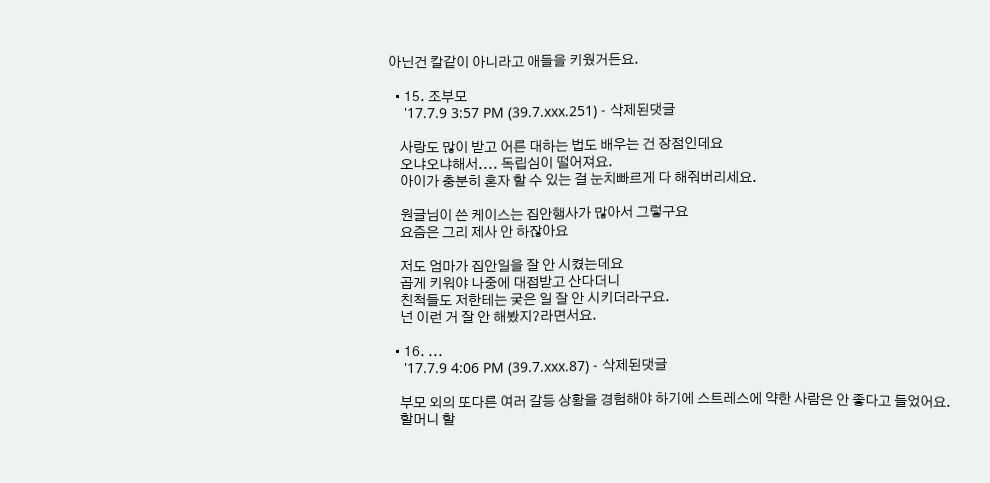아닌건 칼같이 아니라고 애들을 키웠거든요.

  • 15. 조부모
    '17.7.9 3:57 PM (39.7.xxx.251) - 삭제된댓글

    사랑도 많이 받고 어른 대하는 법도 배우는 건 장점인데요
    오냐오냐해서.... 독립심이 떨어져요.
    아이가 충분히 혼자 할 수 있는 걸 눈치빠르게 다 해줘버리세요.

    원글님이 쓴 케이스는 집안행사가 많아서 그렇구요
    요즘은 그리 제사 안 하잖아요

    저도 엄마가 집안일을 잘 안 시켰는데요
    곱게 키워야 나중에 대접받고 산다더니
    친척들도 저한테는 궂은 일 잘 안 시키더라구요.
    넌 이런 거 잘 안 해봤지?라면서요.

  • 16. ...
    '17.7.9 4:06 PM (39.7.xxx.87) - 삭제된댓글

    부모 외의 또다른 여러 갈등 상황을 경험해야 하기에 스트레스에 약한 사람은 안 좋다고 들었어요.
    할머니 할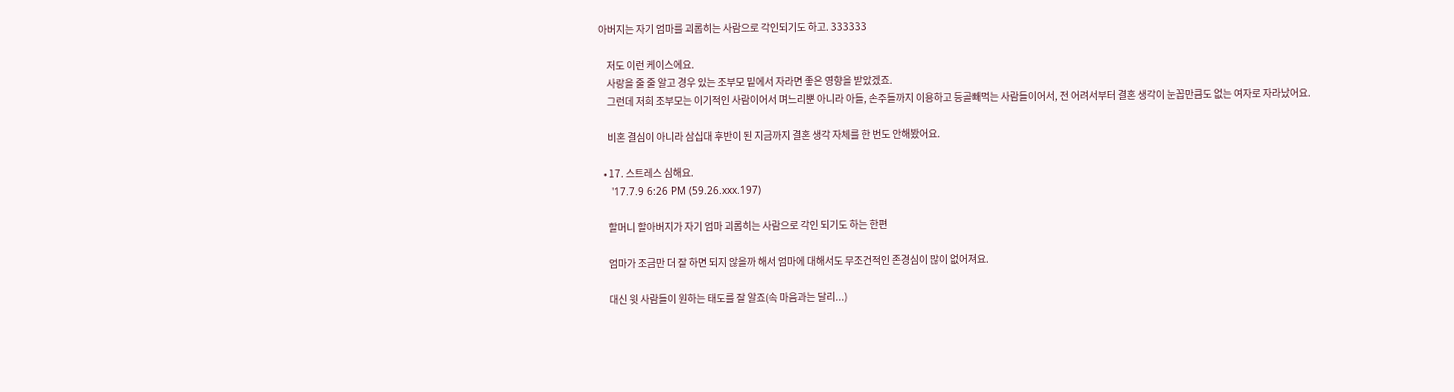아버지는 자기 엄마를 괴롭히는 사람으로 각인되기도 하고. 333333

    저도 이런 케이스에요.
    사랑을 줄 줄 알고 경우 있는 조부모 밑에서 자라면 좋은 영향을 받았겠죠.
    그런데 저희 조부모는 이기적인 사람이어서 며느리뿐 아니라 아들, 손주들까지 이용하고 등골빼먹는 사람들이어서, 전 어려서부터 결혼 생각이 눈꼽만큼도 없는 여자로 자라났어요.

    비혼 결심이 아니라 삼십대 후반이 된 지금까지 결혼 생각 자체를 한 번도 안해봤어요.

  • 17. 스트레스 심해요.
    '17.7.9 6:26 PM (59.26.xxx.197)

    할머니 할아버지가 자기 엄마 괴롭히는 사람으로 각인 되기도 하는 한편

    엄마가 조금만 더 잘 하면 되지 않을까 해서 엄마에 대해서도 무조건적인 존경심이 많이 없어져요.

    대신 윗 사람들이 원하는 태도를 잘 알죠(속 마음과는 달리...)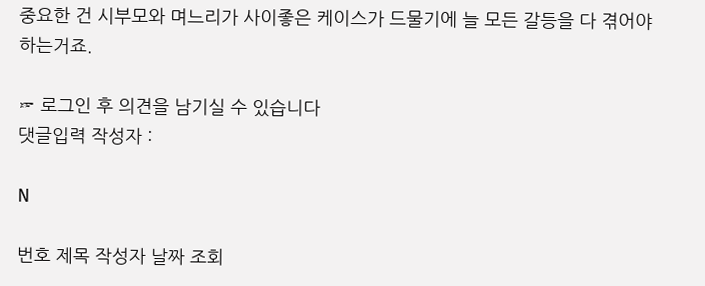중요한 건 시부모와 며느리가 사이좋은 케이스가 드물기에 늘 모든 갈등을 다 겪어야 하는거죠.

☞ 로그인 후 의견을 남기실 수 있습니다
댓글입력 작성자 :

N

번호 제목 작성자 날짜 조회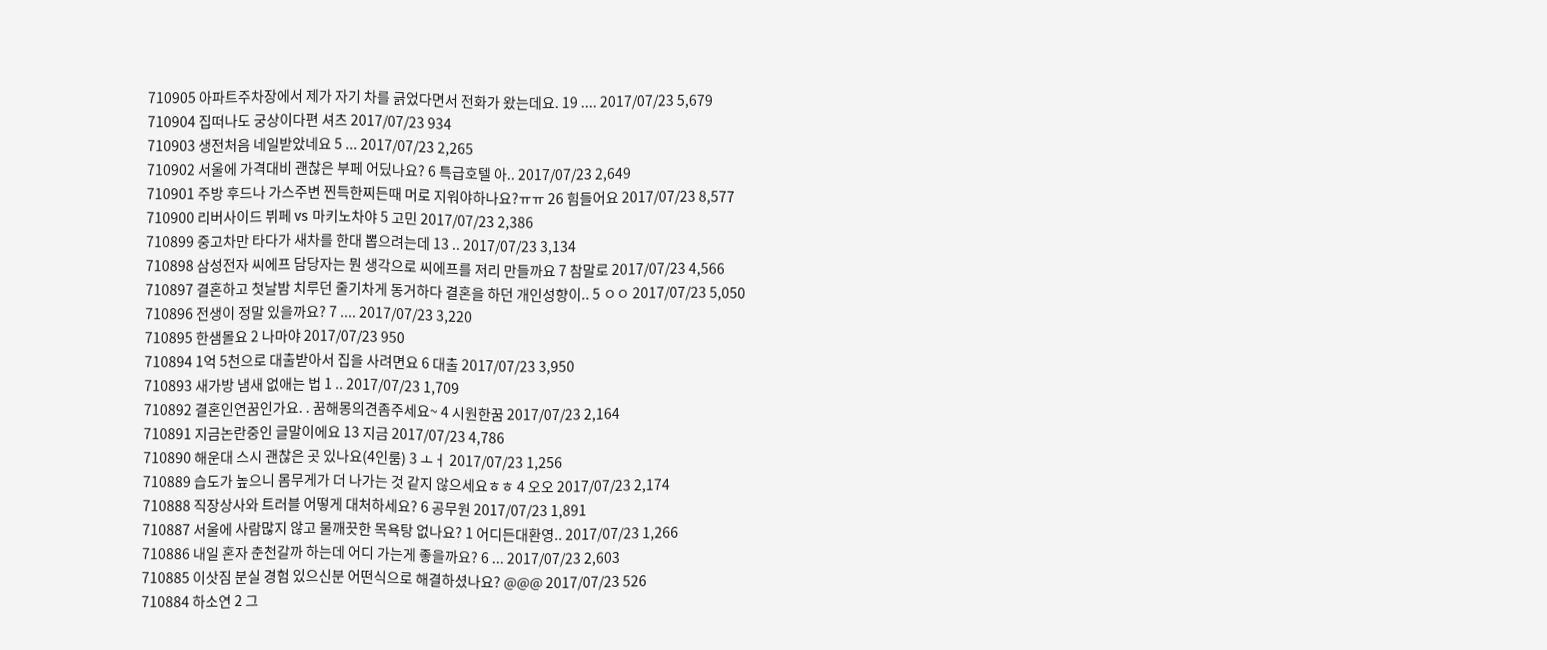710905 아파트주차장에서 제가 자기 차를 긁었다면서 전화가 왔는데요. 19 .... 2017/07/23 5,679
710904 집떠나도 궁상이다편 셔츠 2017/07/23 934
710903 생전처음 네일받았네요 5 ... 2017/07/23 2,265
710902 서울에 가격대비 괜찮은 부페 어딨나요? 6 특급호텔 아.. 2017/07/23 2,649
710901 주방 후드나 가스주변 찐득한찌든때 머로 지워야하나요?ㅠㅠ 26 힘들어요 2017/07/23 8,577
710900 리버사이드 뷔페 vs 마키노차야 5 고민 2017/07/23 2,386
710899 중고차만 타다가 새차를 한대 뽑으려는데 13 .. 2017/07/23 3,134
710898 삼성전자 씨에프 담당자는 뭔 생각으로 씨에프를 저리 만들까요 7 참말로 2017/07/23 4,566
710897 결혼하고 첫날밤 치루던 줄기차게 동거하다 결혼을 하던 개인성향이.. 5 ㅇㅇ 2017/07/23 5,050
710896 전생이 정말 있을까요? 7 .... 2017/07/23 3,220
710895 한샘몰요 2 나마야 2017/07/23 950
710894 1억 5천으로 대출받아서 집을 사려면요 6 대출 2017/07/23 3,950
710893 새가방 냄새 없애는 법 1 .. 2017/07/23 1,709
710892 결혼인연꿈인가요. . 꿈해몽의견좀주세요~ 4 시원한꿈 2017/07/23 2,164
710891 지금논란중인 글말이에요 13 지금 2017/07/23 4,786
710890 해운대 스시 괜찮은 곳 있나요(4인룸) 3 ㅗㅓ 2017/07/23 1,256
710889 습도가 높으니 몸무게가 더 나가는 것 같지 않으세요ㅎㅎ 4 오오 2017/07/23 2,174
710888 직장상사와 트러블 어떻게 대처하세요? 6 공무원 2017/07/23 1,891
710887 서울에 사람많지 않고 물깨끗한 목욕탕 없나요? 1 어디든대환영.. 2017/07/23 1,266
710886 내일 혼자 춘천갈까 하는데 어디 가는게 좋을까요? 6 ... 2017/07/23 2,603
710885 이삿짐 분실 경험 있으신분 어떤식으로 해결하셨나요? @@@ 2017/07/23 526
710884 하소연 2 그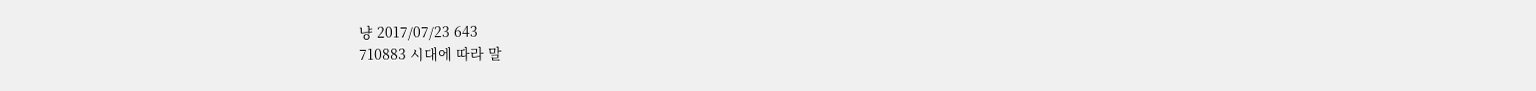냥 2017/07/23 643
710883 시대에 따라 말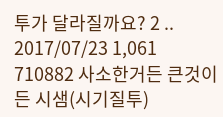투가 달라질까요? 2 .. 2017/07/23 1,061
710882 사소한거든 큰것이든 시샘(시기질투)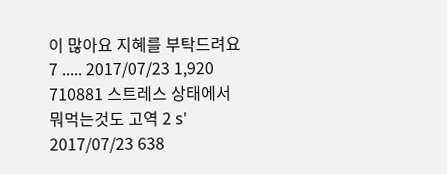이 많아요 지혜를 부탁드려요 7 ..... 2017/07/23 1,920
710881 스트레스 상태에서 뭐먹는것도 고역 2 s' 2017/07/23 638